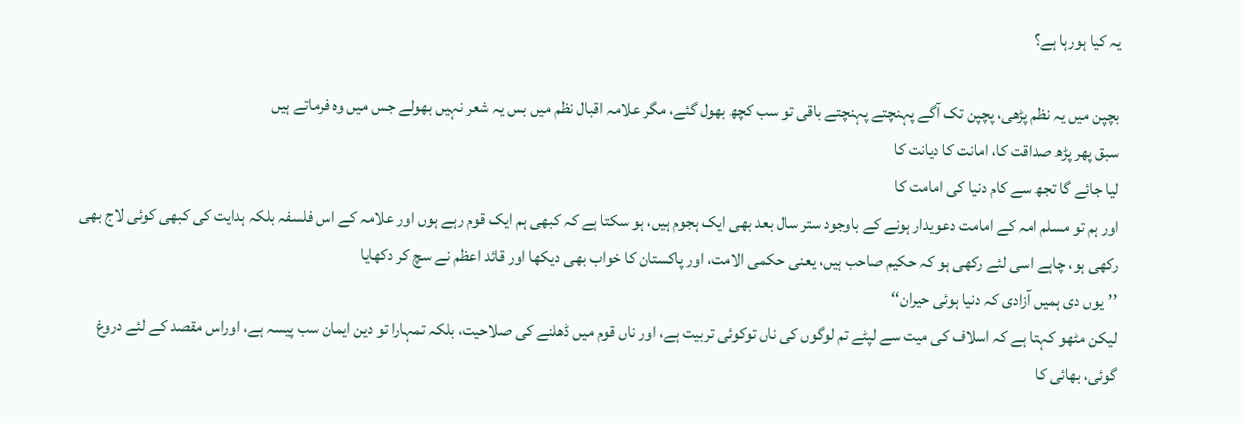یہ کیا ہورہا ہے؟

بچپن میں یہ نظم پڑھی، پچپن تک آگے پہنچتے پہنچتے باقی تو سب کچھ بھول گئے، مگر علامہ اقبال نظم میں بس یہ شعر نہیں بھولے جس میں وہ فرماتے ہیں
سبق پھر پڑھ صداقت کا، امانت کا دیانت کا
لیا جائے گا تجھ سے کام دنیا کی امامت کا
اور ہم تو مسلم امہ کے امامت دعویدار ہونے کے باوجود ستر سال بعد بھی ایک ہجوم ہیں، ہو سکتا ہے کہ کبھی ہم ایک قوم رہے ہوں اور علامہ کے اس فلسفہ بلکہ ہدایت کی کبھی کوئی لاج بھی رکھی ہو، چاہے اسی لئے رکھی ہو کہ حکیم صاحب ہیں، یعنی حکمی الامت، اور پاکستان کا خواب بھی دیکھا اور قائد اعظم نے سچ کر دکھایا
’’یوں دی ہمیں آزادی کہ دنیا ہوئی حیران‘‘
لیکن مٹھو کہتا ہے کہ اسلاف کی میت سے لپٹے تم لوگوں کی ناں توکوئی تربیت ہے، اور ناں قوم میں ڈھلنے کی صلاحیت، بلکہ تمہارا تو دین ایمان سب پیسہ ہے، اوراس مقصد کے لئے دروغ گوئی، بھائی کا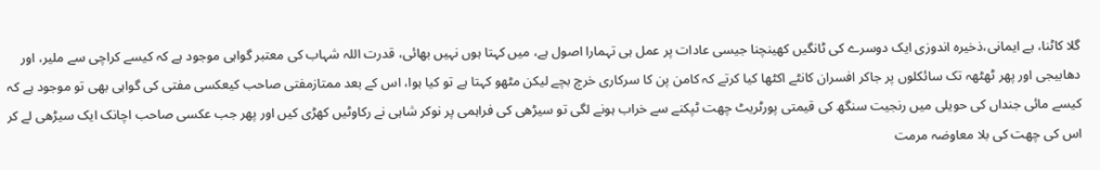گلا کاٹنا، بے ایمانی،ذخیرہ اندوزی ایک دوسرے کی ٹانگیں کھینچنا جیسی عادات پر عمل ہی تہمارا اصول ہے، میں کہتا ہوں نہیں بھائی، قدرت اللہ شہاب کی معتبر گواہی موجود ہے کہ کیسے کراچی سے ملیر، اور دھابیجی اور پھر ٹھٹھہ تک سائکلوں پر جاکر افسران کانٹے اکٹھا کیا کرتے کہ کامن پن کا سرکاری خرچ بچے لیکن مٹھو کہتا ہے تو کیا ہوا، اس کے بعد ممتازمفتی صاحب کیعکسی مفتی کی گواہی بھی تو موجود ہے کہ کیسے مائی جنداں کی حویلی میں رنجیت سنگھ کی قیمتی پورٹریٹ چھت ٹپکنے سے خراب ہونے لگی تو سیڑھی کی فراہمی پر نوکر شاہی نے رکاوٹیں کھڑی کیں اور پھر جب عکسی صاحب اچانک ایک سیڑھی لے کر اس کی چھت کی بلا معاوضہ مرمت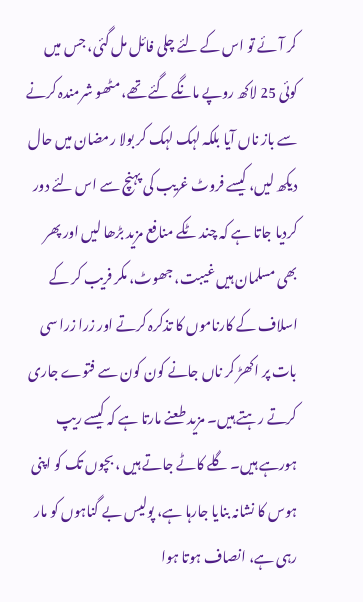کر آئے تو اس کے لئے چلی فائل مل گئی، جس میں کوئی 25 لاکھ روپے مانگے گئے تھے، مٹھو شرمندہ کرنے سے باز ناں آیا بلکہ لہک لہک کر بولا رمضان میں حال دیکھ لیں، کیسے فروٹ غریب کی پہنچ سے اس لئے دور کردیا جاتا ہے کہ چند ٹکے منافع مزید بڑھا لیں اور پھر بھی مسلمان ہیں غیبت، جھوٹ، مکر فریب کر کے اسلاف کے کارناموں کا تذکرہ کرتے اور زرا زرا سی بات پر اکھڑ کر ناں جانے کون کون سے فتوے جاری کرتے رہتے ہیں۔ مزید طعنے مارتا ہے کہ کیسے ریپ ہورہے ہیں۔ گلے کاٹے جاتے ہیں ، بچوں تک کو اپنی ہوس کا نشانہ بنایا جارہا ہے، پولیس بے گناہوں کو مار رہی ہے، انصاف ہوتا ہوا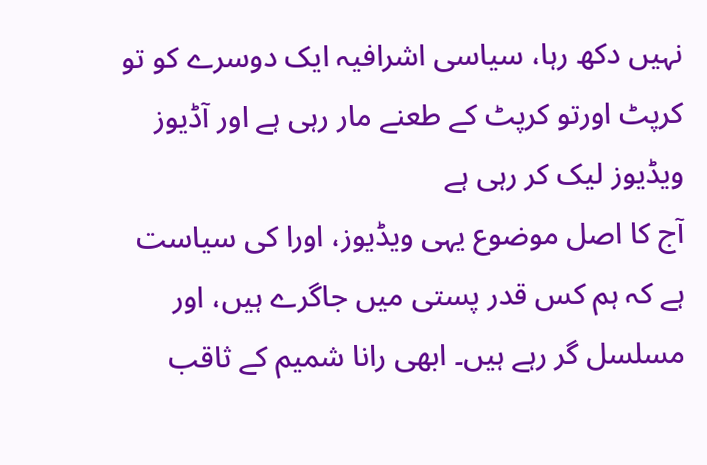نہیں دکھ رہا، سیاسی اشرافیہ ایک دوسرے کو تو کرپٹ اورتو کرپٹ کے طعنے مار رہی ہے اور آڈیوز ویڈیوز لیک کر رہی ہے
آج کا اصل موضوع یہی ویڈیوز، اورا کی سیاست ہے کہ ہم کس قدر پستی میں جاگرے ہیں، اور مسلسل گر رہے ہیں۔ ابھی رانا شمیم کے ثاقب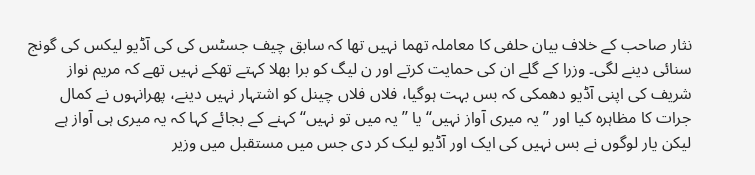نثار صاحب کے خلاف بیان حلفی کا معاملہ تھما نہیں تھا کہ سابق چیف جسٹس کی کی آڈیو لیکس کی گونج سنائی دینے لگی۔ وزرا کے گلے ان کی حمایت کرتے اور ن لیگ کو برا بھلا کہتے تھکے نہیں تھے کہ مریم نواز شریف کی اپنی آڈیو دھمکی کہ بس بہت ہوگیا، فلاں فلاں چینل کو اشتہار نہیں دینے، پھرانہوں نے کمال جرات کا مظاہرہ کیا اور ’’یہ میری آواز نہیں‘‘ یا ’’یہ میں تو نہیں‘‘ کہنے کے بجائے کہا کہ یہ میری ہی آواز ہے لیکن یار لوگوں نے بس نہیں کی ایک اور آڈیو لیک کر دی جس میں مستقبل میں وزیر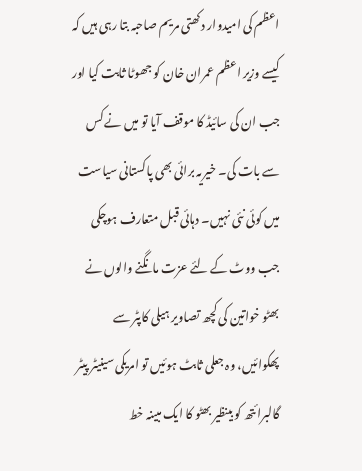اعظم کی امیدوار دکھتی مریم صاحبہ بتا رہی ہیں کہ کیسے وزیر اعظم عمران خان کو جھوٹا ثابت کیا اور جب ان کی سائیڈ کا موقف آیا تو میں نے کس سے بات کی۔ خیریہ برائی بھی پاکستانی سیاست میں کوئی نئی نہیں۔ دہائی قبل متعارف ہوچکی جب ووٹ کے لئے عزت مانگنے والوں نے بھٹو خواتین کی کچھ تصاویر ہیلی کاپٹر سے پھکوائیں، وہ جعلی ثابٹ ہوئیں تو امریکی سینیٹر پیٹر گالبرائتھ کو بینظیر بھٹو کا ایک مبینہ خط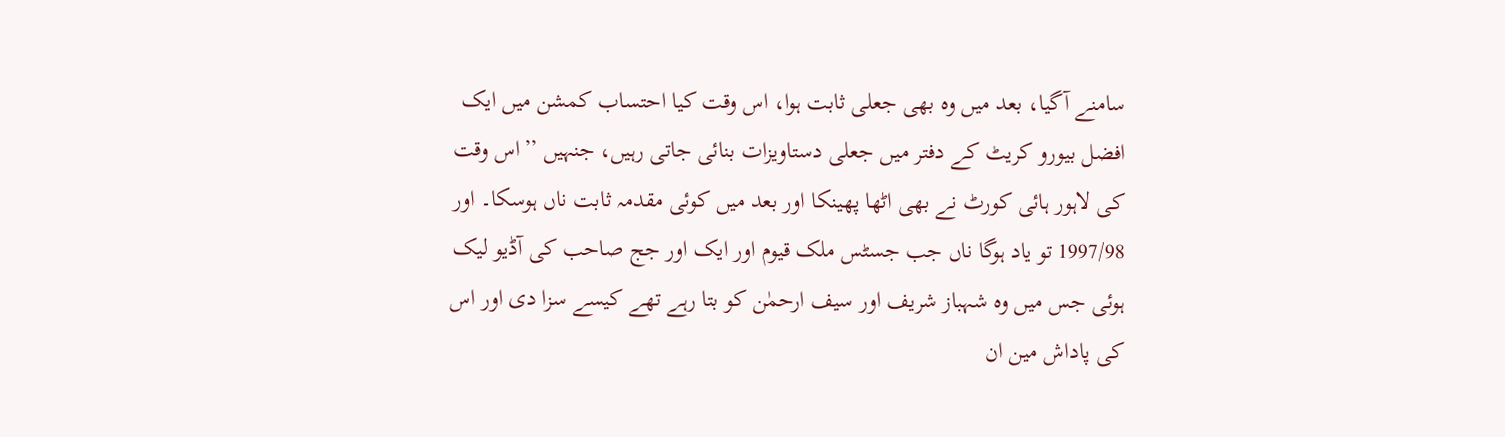سامنے آگیا، بعد میں وہ بھی جعلی ثابت ہوا، اس وقت کیا احتساب کمشن میں ایک افضل بیورو کریٹ کے دفتر میں جعلی دستاویزات بنائی جاتی رہیں، جنہیں ’’اس وقت کی لاہور ہائی کورٹ نے بھی اٹھا پھینکا اور بعد میں کوئی مقدمہ ثابت ناں ہوسکا۔ اور 1997/98 تو یاد ہوگا ناں جب جسٹس ملک قیوم اور ایک اور جج صاحب کی آڈیو لیک ہوئی جس میں وہ شہباز شریف اور سیف ارحمٰن کو بتا رہے تھے کیسے سزا دی اور اس کی پاداش مین ان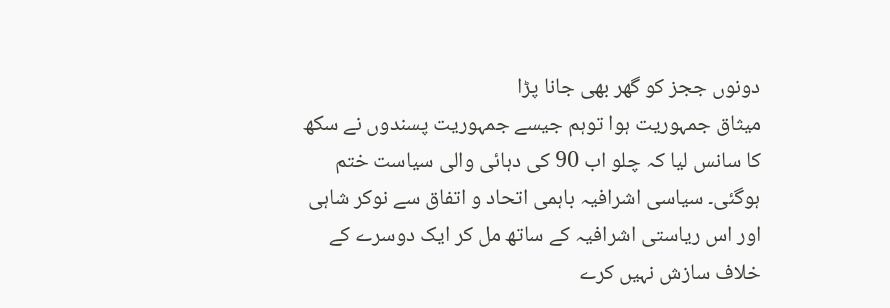دونوں ججز کو گھر بھی جانا پڑا
میثاق جمہوریت ہوا توہم جیسے جمہوریت پسندوں نے سکھ کا سانس لیا کہ چلو اب 90 کی دہائی والی سیاست ختم ہوگئی۔ سیاسی اشرافیہ باہمی اتحاد و اتفاق سے نوکر شاہی اور اس ریاستی اشرافیہ کے ساتھ مل کر ایک دوسرے کے خلاف سازش نہیں کرے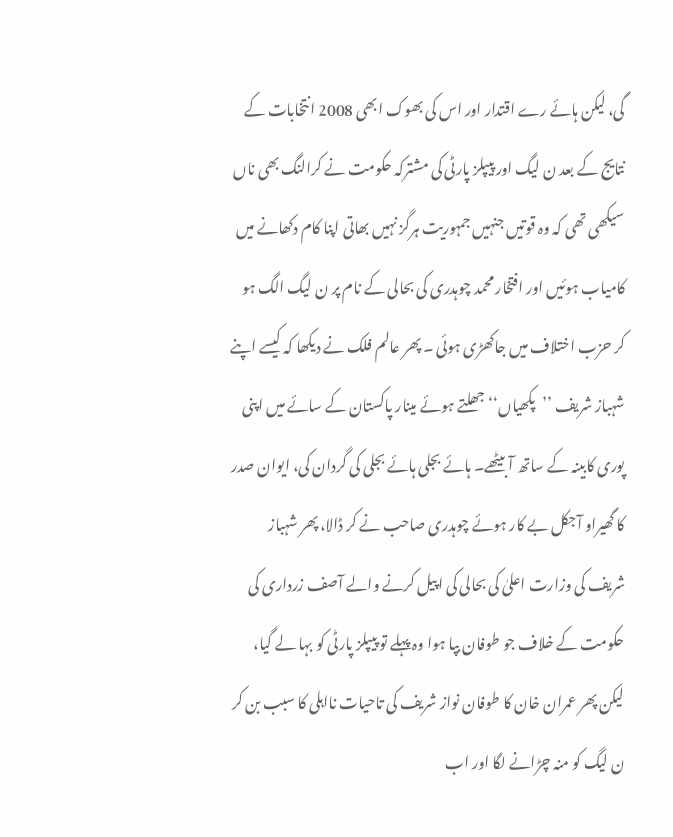گی، لیکن ہائے رے اقتدار اور اس کی بھوک ابھی 2008 انتخابات کے نتایج کے بعد ن لیگ اور پیپلز پارٹی کی مشترکہ حکومت نے کرالنگ بھی ناں سیکھی تھی کہ وہ قوتیں جنہیں جمہوریت ہرگز نہیں بھاتی اپنا کام دکھانے میں کامیاب ہوئیں اور افتخار محمد چوہدری کی بحالی کے نام پر ن لیگ الگ ہو کر حزب اختلاف میں جاکھڑی ہوئی ۔ پھر عالم فلک نے دیکھا کہ کیسے اپنے شہباز شریف ’’پکھیاں‘‘ جھلتے ہوئے مینار پاکستان کے سائے میں اپنی پوری کابینہ کے ساتھ آ بیٹھے۔ ہائے بجلی ہائے بجلی کی گردان کی، ایوان صدر کا گھیراو آجکل بے کار ہوئے چوہدری صاحب نے کر ڈالا، پھر شہباز شریف کی وزارت اعلیٰ کی بحالی کی اپیل کرنے والے آصف زرداری کی حکومت کے خلاف جو طوفان بپا ہوا وہ پہلے تو پیپلز پارٹی کو بہا لے گیا، لیکن پھر عمران خان کا طوفان نواز شریف کی تاحیات نااہلی کا سبب بن کر ن لیگ کو منہ چڑانے لگا اور اب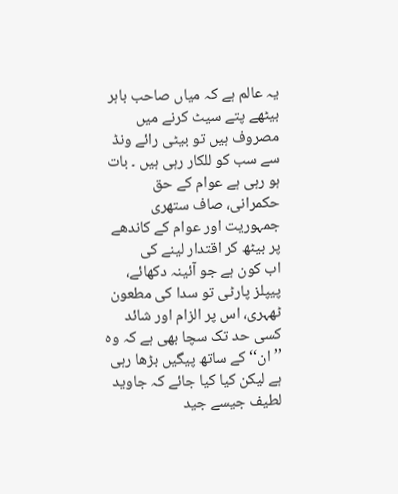یہ عالم ہے کہ میاں صاحب باہر بیٹھے پتے سیٹ کرنے میں مصروف ہیں تو بیٹی رائے ونڈ سے سب کو للکار رہی ہیں ۔ بات ہو رہی ہے عوام کے حق حکمرانی، صاف ستھری جمہوریت اور عوام کے کاندھے پر بیٹھ کر اقتدار لینے کی
اب کون ہے جو آئینہ دکھائے، پیپلز پارٹی تو سدا کی مطعون ٹھہری، اس پر الزام اور شائد کسی حد تک سچا بھی ہے کہ وہ ’’ان‘‘ کے ساتھ پیگیں بڑھا رہی ہے لیکن کیا کیا جائے کہ جاوید لطیف جیسے جید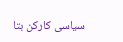سیاسی کارکن بتا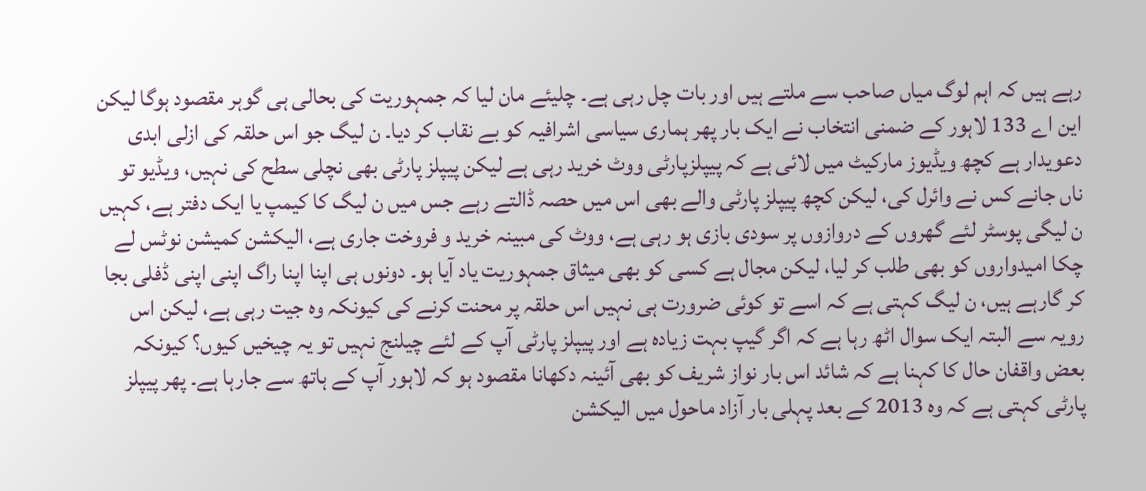رہے ہیں کہ اہم لوگ میاں صاحب سے ملتے ہیں اور بات چل رہی ہے۔ چلیئے مان لیا کہ جمہوریت کی بحالی ہی گوہر مقصود ہوگا لیکن این اے 133 لاہور کے ضمنی انتخاب نے ایک بار پھر ہماری سیاسی اشرافیہ کو بے نقاب کر دیا۔ ن لیگ جو اس حلقہ کی ازلی ابدی دعویدار ہے کچھ ویڈیوز مارکیٹ میں لائی ہے کہ پیپلزپارٹی ووٹ خرید رہی ہے لیکن پیپلز پارٹی بھی نچلی سطح کی نہیں، ویڈیو تو ناں جانے کس نے وائرل کی، لیکن کچھ پیپلز پارٹی والے بھی اس میں حصہ ڈالتے رہے جس میں ن لیگ کا کیمپ یا ایک دفتر ہے، کہیں ن لیگی پوسٹر لئے گھروں کے دروازوں پر سودی بازی ہو رہی ہے، ووٹ کی مبینہ خرید و فروخت جاری ہے، الیکشن کمیشن نوٹس لے چکا امیدواروں کو بھی طلب کر لیا، لیکن مجال ہے کسی کو بھی میثاق جمہوریت یاد آیا ہو۔ دونوں ہی اپنا اپنا راگ اپنی اپنی ڈفلی بجا کر گارہے ہیں، ن لیگ کہتی ہے کہ اسے تو کوئی ضرورت ہی نہیں اس حلقہ پر محنت کرنے کی کیونکہ وہ جیت رہی ہے، لیکن اس رویہ سے البتہ ایک سوال اٹھ رہا ہے کہ اگر گیپ بہت زیادہ ہے اور پیپلز پارٹی آپ کے لئے چیلنج نہیں تو یہ چیخیں کیوں؟ کیونکہ بعض واقفان حال کا کہنا ہے کہ شائد اس بار نواز شریف کو بھی آئینہ دکھانا مقصود ہو کہ لاہور آپ کے ہاتھ سے جارہا ہے۔ پھر پیپلز پارٹی کہتی ہے کہ وہ 2013 کے بعد پہلی بار آزاد ماحول میں الیکشن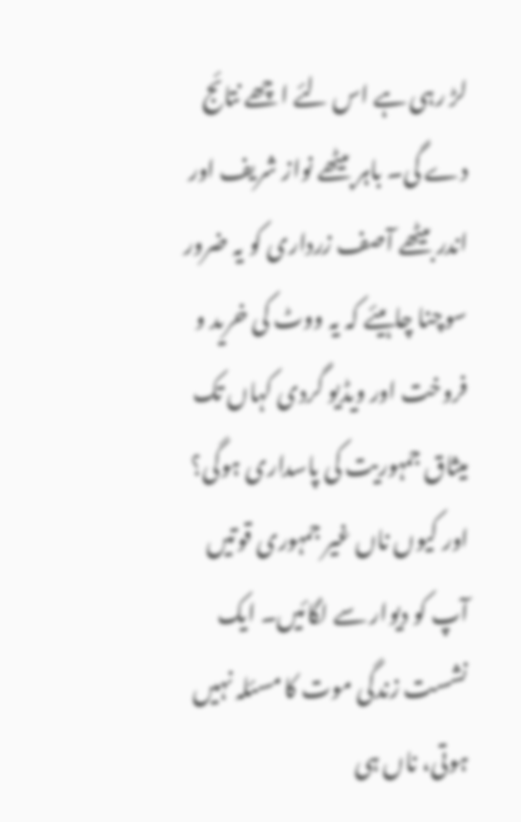لڑ رہی ہے اس لئے اچھے نتائج دے گی۔ باہر بیٹھے نواز شریف اور اندر بیٹھے آصف زرداری کو یہ ضرور سوچنا چاہیئے کہ یہ ووٹ کی خرید و فروخت اور ویڈیو گردی کہاں تک میثاق جمہوریت کی پاسداری ہوگی؟ اور کیوں ناں غیر جمہوری قوتیں آپ کو دیوار سے لگائیں۔ ایک نشست زندگی موت کا مسئلہ نہیں ہوتی، ناں ہی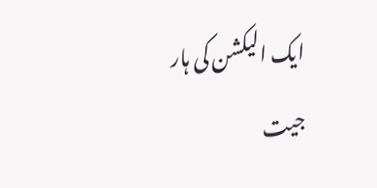ایک الیکشن کی ہار جیت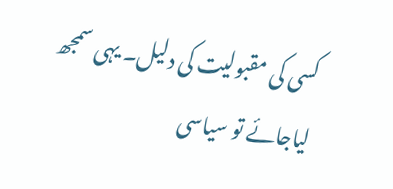کسی کی مقبولیت کی دلیل۔ یہی سمجھ لیاجائے تو سیاسی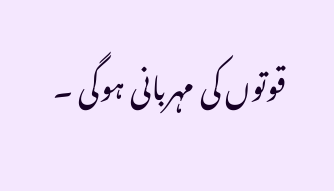قوتوں کی مہربانی ہوگی ۔